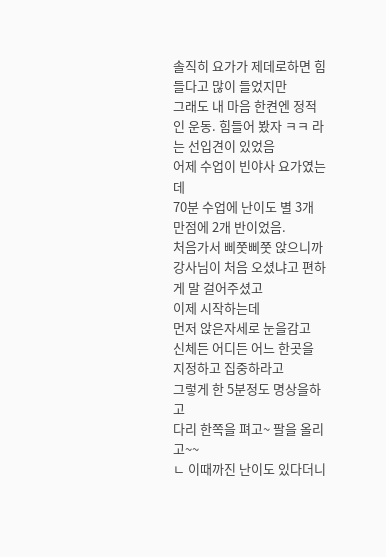솔직히 요가가 제데로하면 힘들다고 많이 들었지만
그래도 내 마음 한켠엔 정적인 운동. 힘들어 봤자 ㅋㅋ 라는 선입견이 있었음
어제 수업이 빈야사 요가였는데
70분 수업에 난이도 별 3개 만점에 2개 반이었음.
처음가서 삐쭛삐쭛 앉으니까
강사님이 처음 오셨냐고 편하게 말 걸어주셨고
이제 시작하는데
먼저 앉은자세로 눈을감고
신체든 어디든 어느 한곳을 지정하고 집중하라고
그렇게 한 5분정도 명상을하고
다리 한쪽을 펴고~ 팔을 올리고~~
ㄴ 이때까진 난이도 있다더니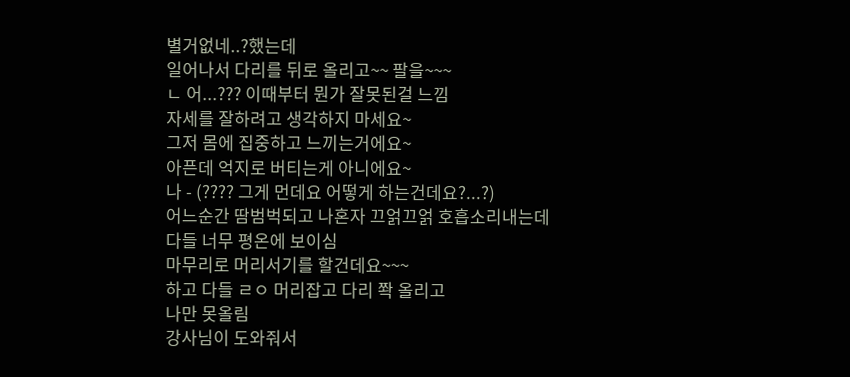별거없네..?했는데
일어나서 다리를 뒤로 올리고~~ 팔을~~~
ㄴ 어...??? 이때부터 뭔가 잘못된걸 느낌
자세를 잘하려고 생각하지 마세요~
그저 몸에 집중하고 느끼는거에요~
아픈데 억지로 버티는게 아니에요~
나 - (???? 그게 먼데요 어떻게 하는건데요?...?)
어느순간 땀범벅되고 나혼자 끄얽끄얽 호흡소리내는데
다들 너무 평온에 보이심
마무리로 머리서기를 할건데요~~~
하고 다들 ㄹㅇ 머리잡고 다리 쫙 올리고
나만 못올림
강사님이 도와줘서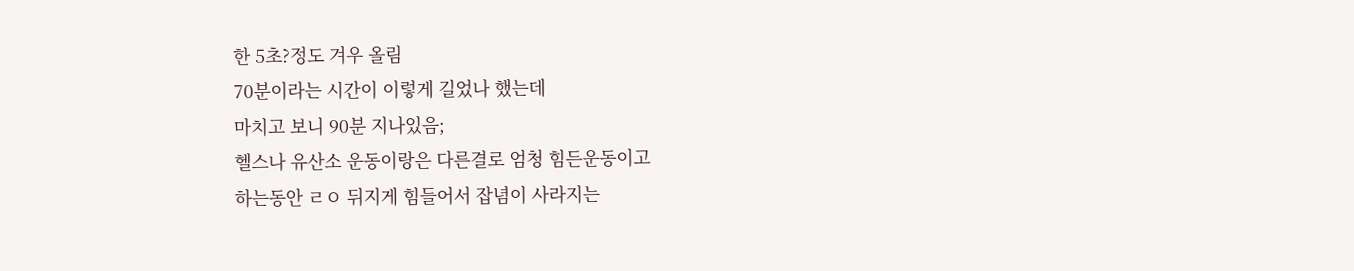한 5초?정도 겨우 올림
70분이라는 시간이 이렇게 길었나 했는데
마치고 보니 90분 지나있음;
헬스나 유산소 운동이랑은 다른결로 엄청 힘든운동이고
하는동안 ㄹㅇ 뒤지게 힘들어서 잡념이 사라지는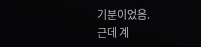기분이었음.
근데 계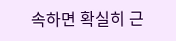속하면 확실히 근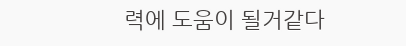력에 도움이 될거같다